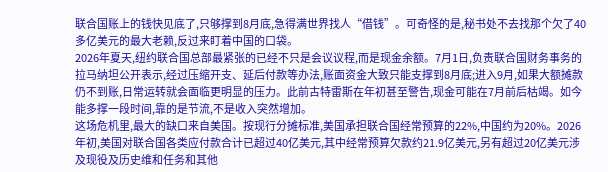联合国账上的钱快见底了,只够撑到8月底,急得满世界找人“借钱”。可奇怪的是,秘书处不去找那个欠了40多亿美元的最大老赖,反过来盯着中国的口袋。
2026年夏天,纽约联合国总部最紧张的已经不只是会议议程,而是现金余额。7月1日,负责联合国财务事务的拉马纳坦公开表示,经过压缩开支、延后付款等办法,账面资金大致只能支撑到8月底;进入9月,如果大额摊款仍不到账,日常运转就会面临更明显的压力。此前古特雷斯在年初甚至警告,现金可能在7月前后枯竭。如今能多撑一段时间,靠的是节流,不是收入突然增加。
这场危机里,最大的缺口来自美国。按现行分摊标准,美国承担联合国经常预算的22%,中国约为20%。2026年初,美国对联合国各类应付款合计已超过40亿美元,其中经常预算欠款约21.9亿美元,另有超过20亿美元涉及现役及历史维和任务和其他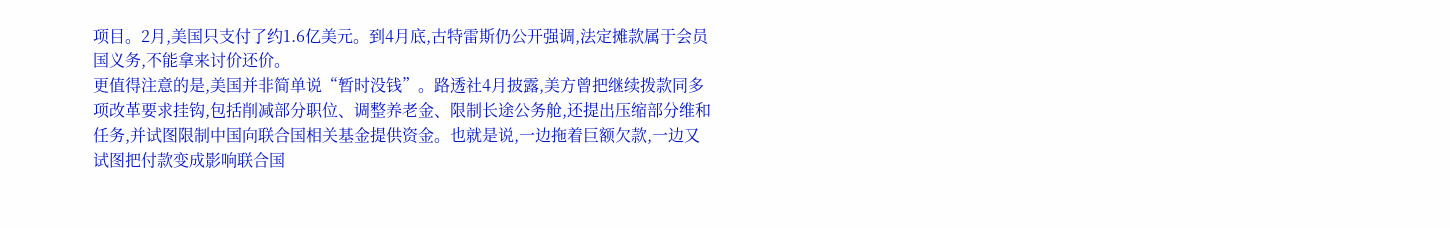项目。2月,美国只支付了约1.6亿美元。到4月底,古特雷斯仍公开强调,法定摊款属于会员国义务,不能拿来讨价还价。
更值得注意的是,美国并非简单说“暂时没钱”。路透社4月披露,美方曾把继续拨款同多项改革要求挂钩,包括削减部分职位、调整养老金、限制长途公务舱,还提出压缩部分维和任务,并试图限制中国向联合国相关基金提供资金。也就是说,一边拖着巨额欠款,一边又试图把付款变成影响联合国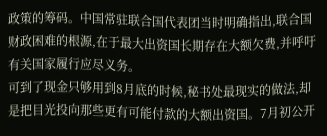政策的筹码。中国常驻联合国代表团当时明确指出,联合国财政困难的根源,在于最大出资国长期存在大额欠费,并呼吁有关国家履行应尽义务。
可到了现金只够用到8月底的时候,秘书处最现实的做法,却是把目光投向那些更有可能付款的大额出资国。7月初公开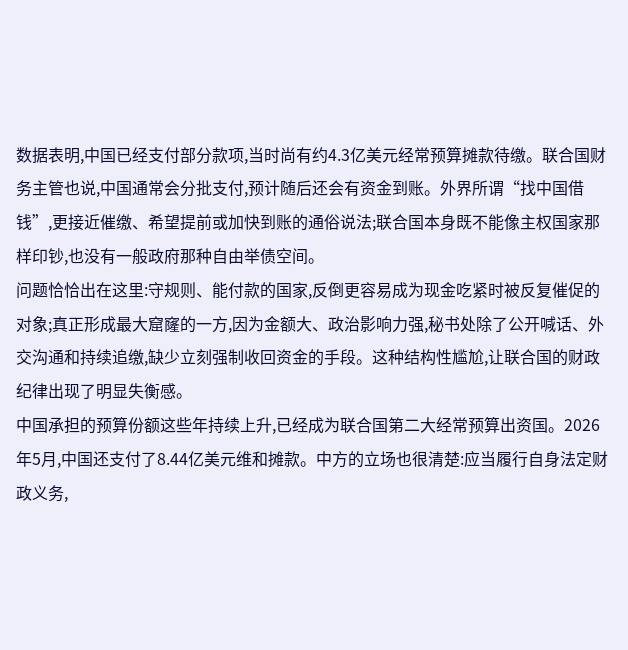数据表明,中国已经支付部分款项,当时尚有约4.3亿美元经常预算摊款待缴。联合国财务主管也说,中国通常会分批支付,预计随后还会有资金到账。外界所谓“找中国借钱”,更接近催缴、希望提前或加快到账的通俗说法;联合国本身既不能像主权国家那样印钞,也没有一般政府那种自由举债空间。
问题恰恰出在这里:守规则、能付款的国家,反倒更容易成为现金吃紧时被反复催促的对象;真正形成最大窟窿的一方,因为金额大、政治影响力强,秘书处除了公开喊话、外交沟通和持续追缴,缺少立刻强制收回资金的手段。这种结构性尴尬,让联合国的财政纪律出现了明显失衡感。
中国承担的预算份额这些年持续上升,已经成为联合国第二大经常预算出资国。2026年5月,中国还支付了8.44亿美元维和摊款。中方的立场也很清楚:应当履行自身法定财政义务,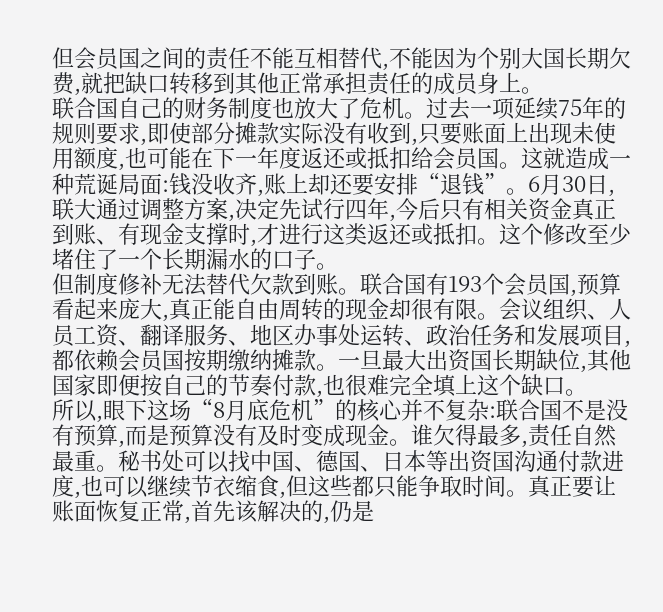但会员国之间的责任不能互相替代,不能因为个别大国长期欠费,就把缺口转移到其他正常承担责任的成员身上。
联合国自己的财务制度也放大了危机。过去一项延续75年的规则要求,即使部分摊款实际没有收到,只要账面上出现未使用额度,也可能在下一年度返还或抵扣给会员国。这就造成一种荒诞局面:钱没收齐,账上却还要安排“退钱”。6月30日,联大通过调整方案,决定先试行四年,今后只有相关资金真正到账、有现金支撑时,才进行这类返还或抵扣。这个修改至少堵住了一个长期漏水的口子。
但制度修补无法替代欠款到账。联合国有193个会员国,预算看起来庞大,真正能自由周转的现金却很有限。会议组织、人员工资、翻译服务、地区办事处运转、政治任务和发展项目,都依赖会员国按期缴纳摊款。一旦最大出资国长期缺位,其他国家即便按自己的节奏付款,也很难完全填上这个缺口。
所以,眼下这场“8月底危机”的核心并不复杂:联合国不是没有预算,而是预算没有及时变成现金。谁欠得最多,责任自然最重。秘书处可以找中国、德国、日本等出资国沟通付款进度,也可以继续节衣缩食,但这些都只能争取时间。真正要让账面恢复正常,首先该解决的,仍是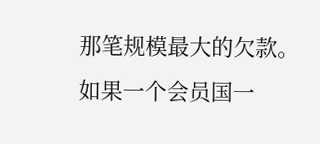那笔规模最大的欠款。
如果一个会员国一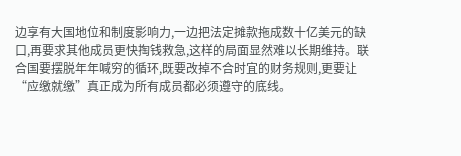边享有大国地位和制度影响力,一边把法定摊款拖成数十亿美元的缺口,再要求其他成员更快掏钱救急,这样的局面显然难以长期维持。联合国要摆脱年年喊穷的循环,既要改掉不合时宜的财务规则,更要让“应缴就缴”真正成为所有成员都必须遵守的底线。